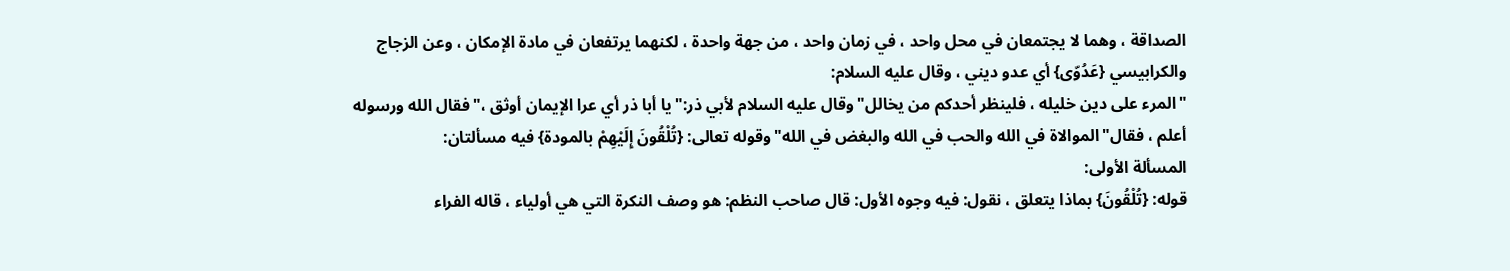الصداقة ، وهما لا يجتمعان في محل واحد ، في زمان واحد ، من جهة واحدة ، لكنهما يرتفعان في مادة الإمكان ، وعن الزجاج والكرابيسي {عَدُوّى} أي عدو ديني ، وقال عليه السلام:
"المرء على دين خليله ، فلينظر أحدكم من يخالل"وقال عليه السلام لأبي ذر:"يا أبا ذر أي عرا الإيمان أوثق ،"فقال الله ورسوله أعلم ، فقال"الموالاة في الله والحب في الله والبغض في الله"وقوله تعالى: {تُلْقُونَ إِلَيْهِمْ بالمودة} فيه مسألتان:
المسألة الأولى:
قوله: {تُلْقُونَ} بماذا يتعلق ، نقول: فيه وجوه الأول: قال صاحب النظم: هو وصف النكرة التي هي أولياء ، قاله الفراء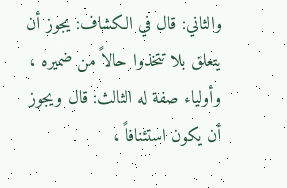والثاني: قال في الكشاف: يجوز أن يتعلق بلا تتخذوا حالاً من ضميره ، وأولياء صفة له الثالث: قال ويجوز أن يكون استئنافاً ،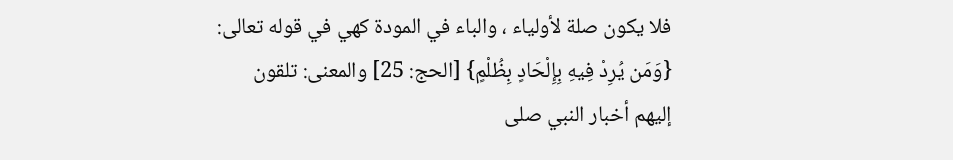فلا يكون صلة لأولياء ، والباء في المودة كهي في قوله تعالى: {وَمَن يُرِدْ فِيهِ بِإِلْحَادٍ بِظُلْمٍ} [الحج: 25] والمعنى: تلقون إليهم أخبار النبي صلى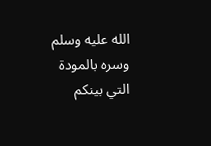الله عليه وسلم وسره بالمودة التي بينكم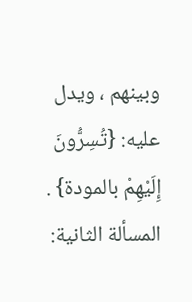وبينهم ، ويدل عليه: {تُسِرُّونَ إِلَيْهِمْ بالمودة} .
المسألة الثانية: